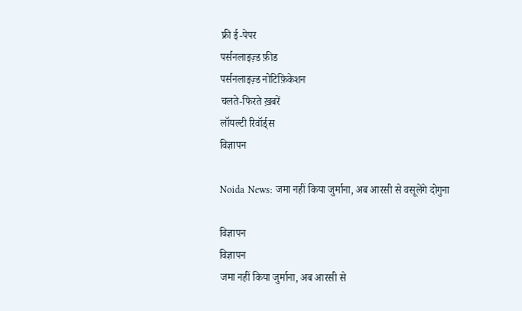फ्री ई-पेपर
पर्सनलाइज़्ड फ़ीड
पर्सनलाइज़्ड नोटिफ़िकेशन
चलते-फिरते ख़बरें
लॉयल्टी रिवॉर्ड्स
विज्ञापन

Noida News: जमा नहीं किया जुर्माना, अब आरसी से वसूलेंगे दोगुना

विज्ञापन
विज्ञापन
जमा नहीं किया जुर्माना, अब आरसी से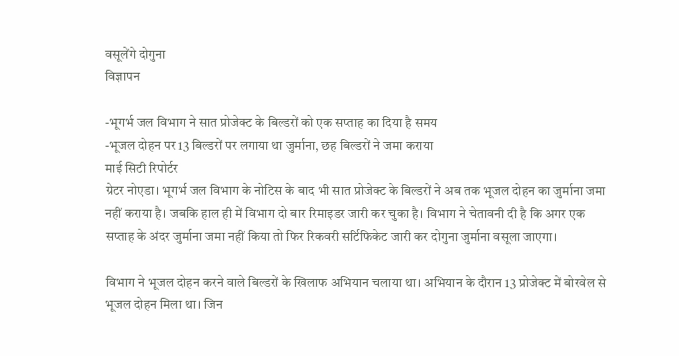वसूलेंगे दोगुना
विज्ञापन

-भूगर्भ जल विभाग ने सात प्रोजेक्ट के बिल्डरों को एक सप्ताह का दिया है समय
-भूजल दोहन पर 13 बिल्डरों पर लगाया था जुर्माना, छह बिल्डरों ने जमा कराया
माई सिटी रिपोर्टर
ग्रेटर नोएडा। भूगर्भ जल विभाग के नोटिस के बाद भी सात प्रोजेक्ट के बिल्डरों ने अब तक भूजल दोहन का जुर्माना जमा नहीं कराया है। जबकि हाल ही में विभाग दो बार रिमाइडर जारी कर चुका है। विभाग ने चेतावनी दी है कि अगर एक सप्ताह के अंदर जुर्माना जमा नहीं किया तो फिर रिकवरी सर्टिफिकेट जारी कर दोगुना जुर्माना वसूला जाएगा।

विभाग ने भूजल दोहन करने वाले बिल्डरों के खिलाफ अभियान चलाया था। अभियान के दौरान 13 प्रोजेक्ट में बोरवेल से भूजल दोहन मिला था। जिन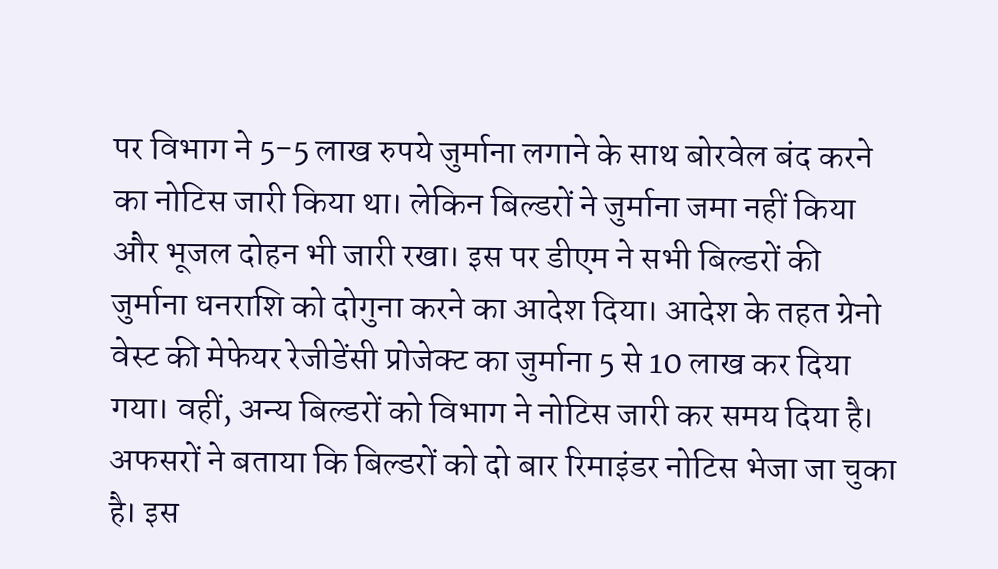पर विभाग ने 5-5 लाख रुपये जुर्माना लगाने के साथ बोरवेल बंद करने का नोटिस जारी किया था। लेकिन बिल्डरों ने जुर्माना जमा नहीं किया और भूजल दोहन भी जारी रखा। इस पर डीएम ने सभी बिल्डरों की जुर्माना धनराशि को दोगुना करने का आदेश दिया। आदेश के तहत ग्रेनो वेस्ट की मेफेयर रेजीडेंसी प्रोजेक्ट का जुर्माना 5 से 10 लाख कर दिया गया। वहीं, अन्य बिल्डरों को विभाग ने नोटिस जारी कर समय दिया है। अफसरों ने बताया कि बिल्डरों को दो बार रिमाइंडर नोटिस भेजा जा चुका है। इस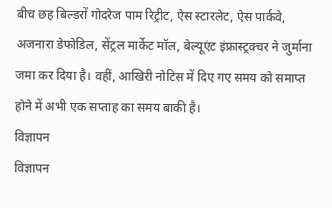बीच छह बिल्डरों गोदरेज पाम रिट्रीट, ऐस स्टारलेट, ऐस पार्कवे, अजनारा डेफोडिल, सेंट्रल मार्केट मॉल, बेल्यूएंट इंफ्रास्ट्रक्चर ने जुर्माना जमा कर दिया है। वहीं, आखिरी नोटिस में दिए गए समय को समाप्त होने में अभी एक सप्ताह का समय बाकी है।
विज्ञापन
विज्ञापन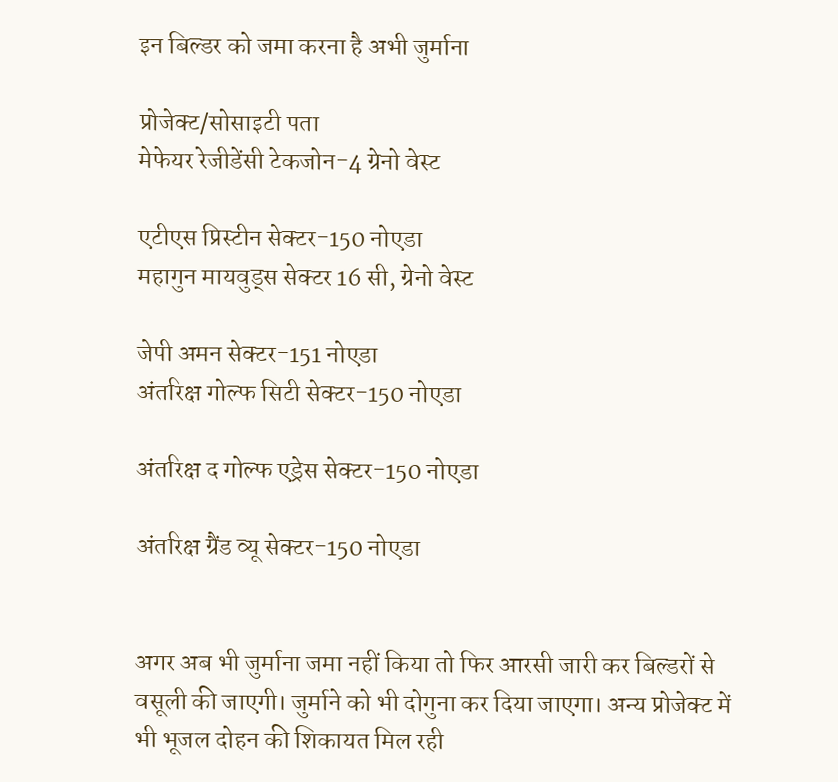इन बिल्डर को जमा करना है अभी जुर्माना

प्रोजेक्ट/सोसाइटी पता
मेफेयर रेजीडेंसी टेकजोन-4 ग्रेनो वेस्ट

एटीएस प्रिस्टीन सेक्टर-150 नोएडा
महागुन मायवुड्स सेक्टर 16 सी, ग्रेनो वेस्ट

जेपी अमन सेक्टर-151 नोएडा
अंतरिक्ष गोल्फ सिटी सेक्टर-150 नोएडा

अंतरिक्ष द गोल्फ एड्रेस सेक्टर-150 नोएडा

अंतरिक्ष ग्रैंड व्यू सेक्टर-150 नोएडा


अगर अब भी जुर्माना जमा नहीं किया तो फिर आरसी जारी कर बिल्डरों से वसूली की जाएगी। जुर्माने को भी दोगुना कर दिया जाएगा। अन्य प्रोजेक्ट में भी भूजल दोहन की शिकायत मिल रही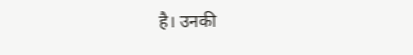है। उनकी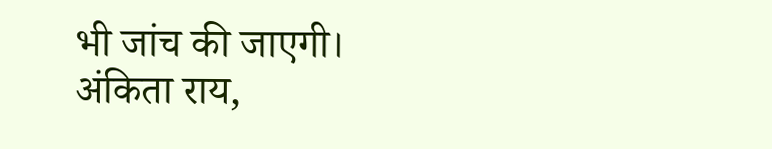भी जांच की जाएगी।
अंकिता राय,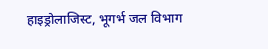हाइड्रोलाजिस्ट, भूगर्भ जल विभाग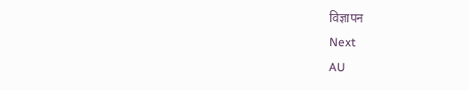विज्ञापन
Next
AU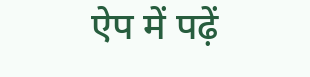ऐप में पढ़ें